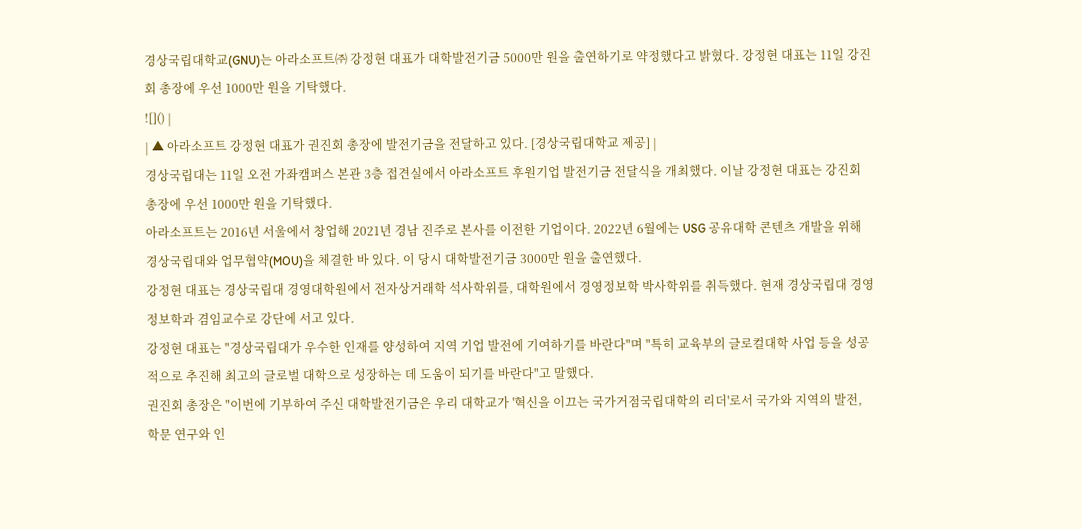경상국립대학교(GNU)는 아라소프트㈜ 강정현 대표가 대학발전기금 5000만 원을 출연하기로 약정했다고 밝혔다. 강정현 대표는 11일 강진회 총장에 우선 1000만 원을 기탁했다.
![]() |
| ▲ 아라소프트 강정현 대표가 권진회 총장에 발전기금을 전달하고 있다. [경상국립대학교 제공] |
경상국립대는 11일 오전 가좌캠퍼스 본관 3층 접견실에서 아라소프트 후원기업 발전기금 전달식을 개최했다. 이날 강정현 대표는 강진회 총장에 우선 1000만 원을 기탁했다.
아라소프트는 2016년 서울에서 창업해 2021년 경남 진주로 본사를 이전한 기업이다. 2022년 6월에는 USG 공유대학 콘텐츠 개발을 위해 경상국립대와 업무협약(MOU)을 체결한 바 있다. 이 당시 대학발전기금 3000만 원을 출연했다.
강정현 대표는 경상국립대 경영대학원에서 전자상거래학 석사학위를, 대학원에서 경영정보학 박사학위를 취득했다. 현재 경상국립대 경영정보학과 겸임교수로 강단에 서고 있다.
강정현 대표는 "경상국립대가 우수한 인재를 양성하여 지역 기업 발전에 기여하기를 바란다"며 "특히 교육부의 글로컬대학 사업 등을 성공적으로 추진해 최고의 글로벌 대학으로 성장하는 데 도움이 되기를 바란다"고 말했다.
권진회 총장은 "이번에 기부하여 주신 대학발전기금은 우리 대학교가 '혁신을 이끄는 국가거점국립대학의 리더'로서 국가와 지역의 발전, 학문 연구와 인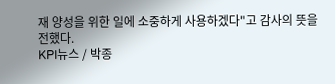재 양성을 위한 일에 소중하게 사용하겠다"고 감사의 뜻을 전했다.
KPI뉴스 / 박종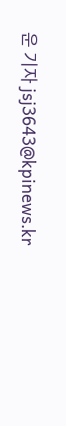운 기자 jsj3643@kpinews.kr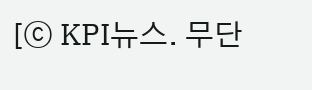[ⓒ KPI뉴스. 무단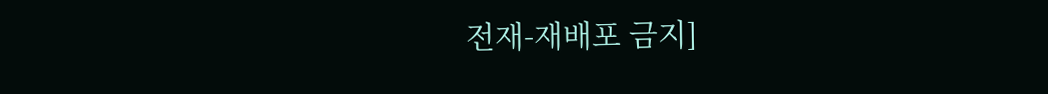전재-재배포 금지]